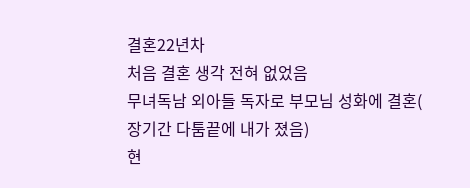결혼22년차
처음 결혼 생각 전혀 없었음
무녀독남 외아들 독자로 부모님 성화에 결혼( 장기간 다툼끝에 내가 졌음)
현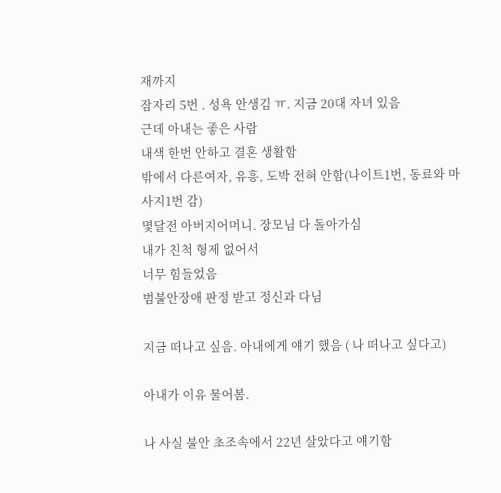재까지
잠자리 5번 . 성욕 안생김 ㅠ. 지금 20대 자녀 있음
근데 아내는 좋은 사람
내색 한번 안하고 결혼 생활함
밖에서 다른여자, 유흥, 도박 전혀 안함(나이트1번, 동료와 마사지1번 감)
몇달전 아버지어머니. 장모님 다 돌아가심
내가 친척 형제 없어서
너무 힘들었음
범불안장애 판정 받고 정신과 다님

지금 떠나고 싶음. 아내에게 얘기 했음 ( 나 떠나고 싶다고)

아내가 이유 물어봄.

나 사실 불안 초조속에서 22년 살았다고 얘기함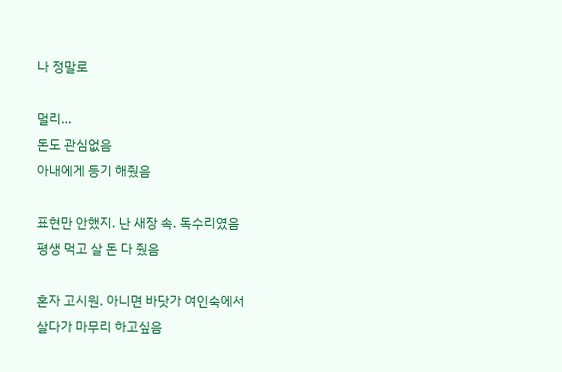나 정말로

멀리…
돈도 관심없음
아내에게 등기 해줬음

표현만 안했지. 난 새장 속. 독수리였음
평생 먹고 살 돈 다 줬음

혼자 고시원. 아니면 바닷가 여인숙에서
살다가 마무리 하고싶음